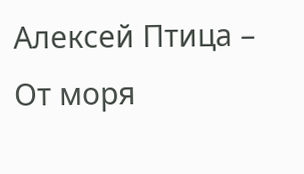Алексей Птица – От моря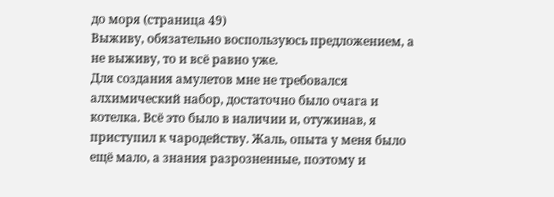до моря (страница 49)
Выживу, обязательно воспользуюсь предложением, а не выживу, то и всё равно уже.
Для создания амулетов мне не требовался алхимический набор, достаточно было очага и котелка. Всё это было в наличии и, отужинав, я приступил к чародейству. Жаль, опыта у меня было ещё мало, а знания разрозненные, поэтому и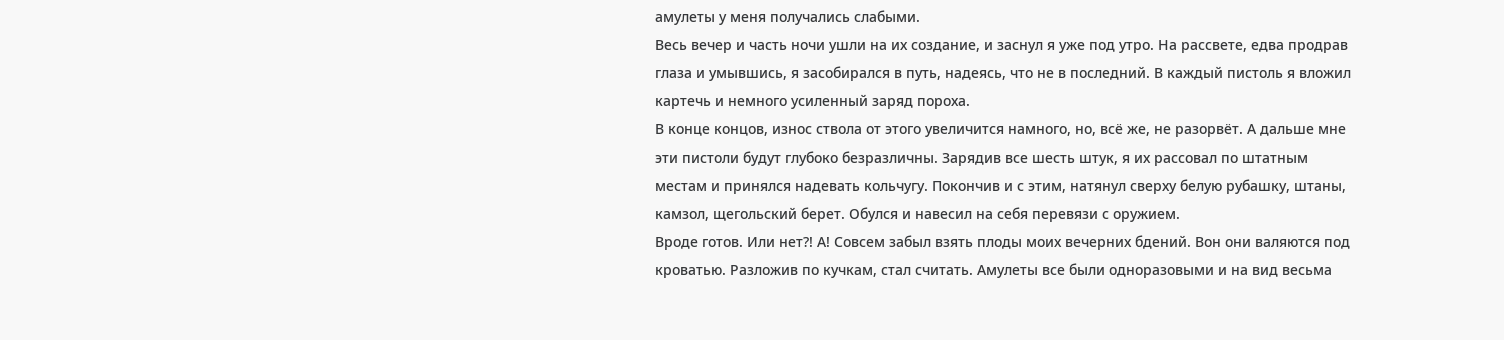амулеты у меня получались слабыми.
Весь вечер и часть ночи ушли на их создание, и заснул я уже под утро. На рассвете, едва продрав глаза и умывшись, я засобирался в путь, надеясь, что не в последний. В каждый пистоль я вложил картечь и немного усиленный заряд пороха.
В конце концов, износ ствола от этого увеличится намного, но, всё же, не разорвёт. А дальше мне эти пистоли будут глубоко безразличны. Зарядив все шесть штук, я их рассовал по штатным местам и принялся надевать кольчугу. Покончив и с этим, натянул сверху белую рубашку, штаны, камзол, щегольский берет. Обулся и навесил на себя перевязи с оружием.
Вроде готов. Или нет?! А! Совсем забыл взять плоды моих вечерних бдений. Вон они валяются под кроватью. Разложив по кучкам, стал считать. Амулеты все были одноразовыми и на вид весьма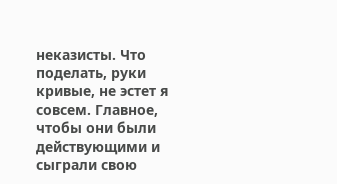неказисты. Что поделать, руки кривые, не эстет я совсем. Главное, чтобы они были действующими и сыграли свою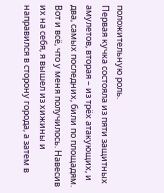положительную роль.
Первая кучка состояла из пяти защитных амулетов, вторая – из трёх атакующих, и два, самых последних, били по площадям. Вот и всё, что у меня получилось. Навесив их на себя, я вышел из хижины и направился в сторону города, а затем в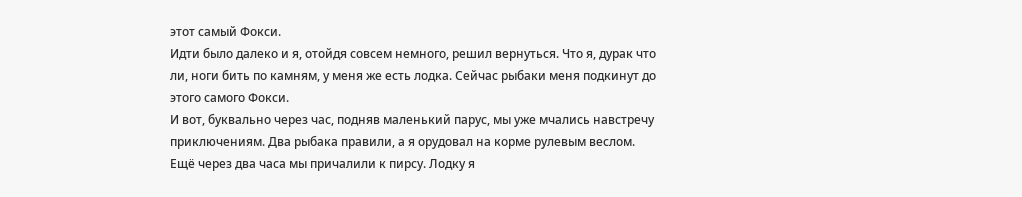этот самый Фокси.
Идти было далеко и я, отойдя совсем немного, решил вернуться. Что я, дурак что ли, ноги бить по камням, у меня же есть лодка. Сейчас рыбаки меня подкинут до этого самого Фокси.
И вот, буквально через час, подняв маленький парус, мы уже мчались навстречу приключениям. Два рыбака правили, а я орудовал на корме рулевым веслом. Ещё через два часа мы причалили к пирсу. Лодку я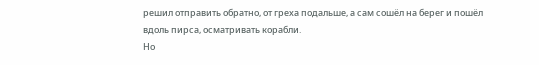решил отправить обратно, от греха подальше, а сам сошёл на берег и пошёл вдоль пирса, осматривать корабли.
Но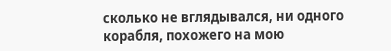сколько не вглядывался, ни одного корабля, похожего на мою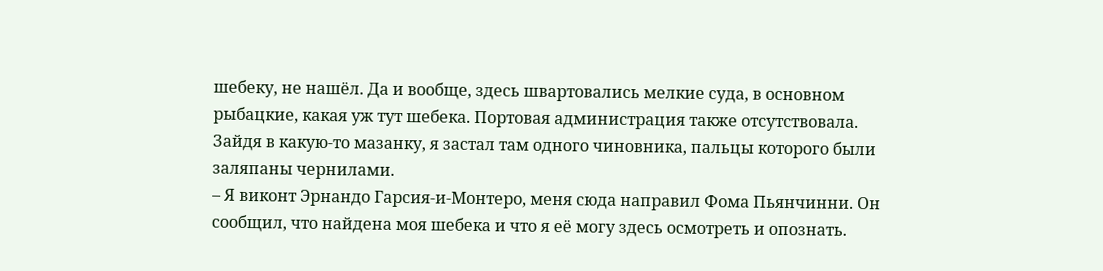шебеку, не нашёл. Да и вообще, здесь швартовались мелкие суда, в основном рыбацкие, какая уж тут шебека. Портовая администрация также отсутствовала. Зайдя в какую-то мазанку, я застал там одного чиновника, пальцы которого были заляпаны чернилами.
– Я виконт Эрнандо Гарсия-и-Монтеро, меня сюда направил Фома Пьянчинни. Он сообщил, что найдена моя шебека и что я её могу здесь осмотреть и опознать.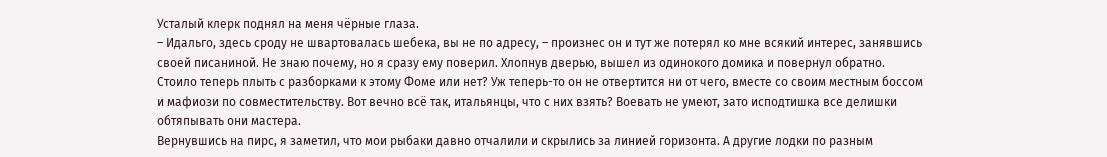Усталый клерк поднял на меня чёрные глаза.
– Идальго, здесь сроду не швартовалась шебека, вы не по адресу, – произнес он и тут же потерял ко мне всякий интерес, занявшись своей писаниной. Не знаю почему, но я сразу ему поверил. Хлопнув дверью, вышел из одинокого домика и повернул обратно.
Стоило теперь плыть с разборками к этому Фоме или нет? Уж теперь-то он не отвертится ни от чего, вместе со своим местным боссом и мафиози по совместительству. Вот вечно всё так, итальянцы, что с них взять? Воевать не умеют, зато исподтишка все делишки обтяпывать они мастера.
Вернувшись на пирс, я заметил, что мои рыбаки давно отчалили и скрылись за линией горизонта. А другие лодки по разным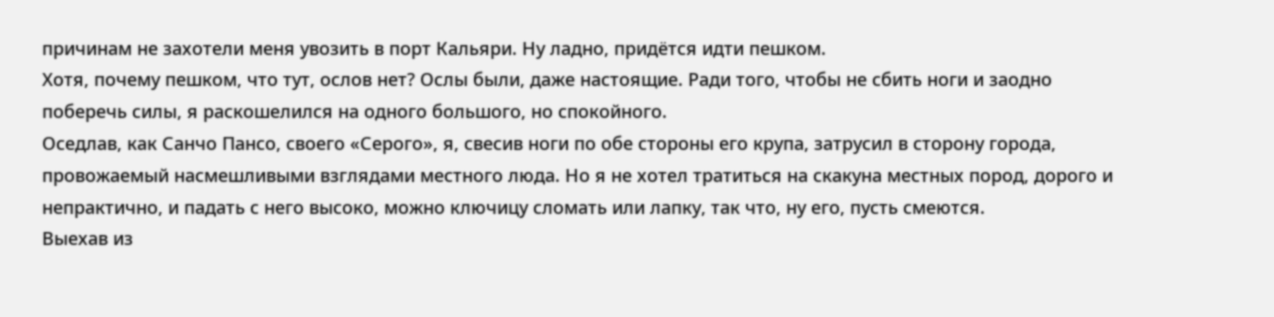причинам не захотели меня увозить в порт Кальяри. Ну ладно, придётся идти пешком.
Хотя, почему пешком, что тут, ослов нет? Ослы были, даже настоящие. Ради того, чтобы не сбить ноги и заодно поберечь силы, я раскошелился на одного большого, но спокойного.
Оседлав, как Санчо Пансо, своего «Серого», я, свесив ноги по обе стороны его крупа, затрусил в сторону города, провожаемый насмешливыми взглядами местного люда. Но я не хотел тратиться на скакуна местных пород, дорого и непрактично, и падать с него высоко, можно ключицу сломать или лапку, так что, ну его, пусть смеются.
Выехав из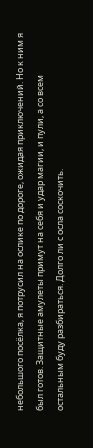небольшого посёлка, я потрусил на ослике по дороге, ожидая приключений. Но к ним я был готов. Защитные амулеты примут на себя и удар магии, и пули, а со всем остальным буду разбираться. Долго ли с осла соскочить.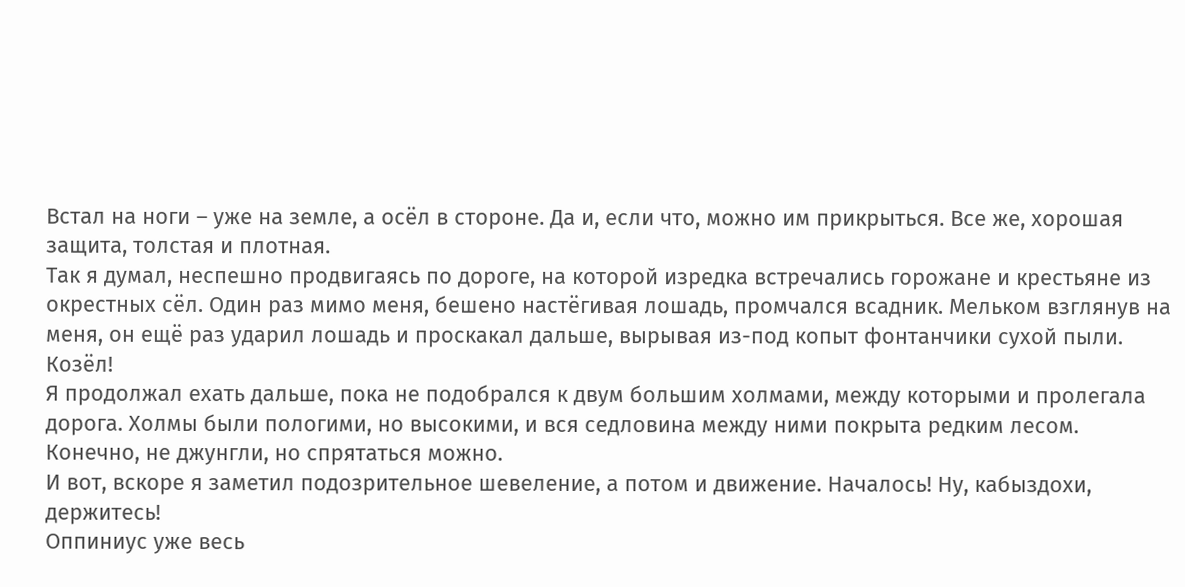Встал на ноги – уже на земле, а осёл в стороне. Да и, если что, можно им прикрыться. Все же, хорошая защита, толстая и плотная.
Так я думал, неспешно продвигаясь по дороге, на которой изредка встречались горожане и крестьяне из окрестных сёл. Один раз мимо меня, бешено настёгивая лошадь, промчался всадник. Мельком взглянув на меня, он ещё раз ударил лошадь и проскакал дальше, вырывая из-под копыт фонтанчики сухой пыли.
Козёл!
Я продолжал ехать дальше, пока не подобрался к двум большим холмами, между которыми и пролегала дорога. Холмы были пологими, но высокими, и вся седловина между ними покрыта редким лесом. Конечно, не джунгли, но спрятаться можно.
И вот, вскоре я заметил подозрительное шевеление, а потом и движение. Началось! Ну, кабыздохи, держитесь!
Оппиниус уже весь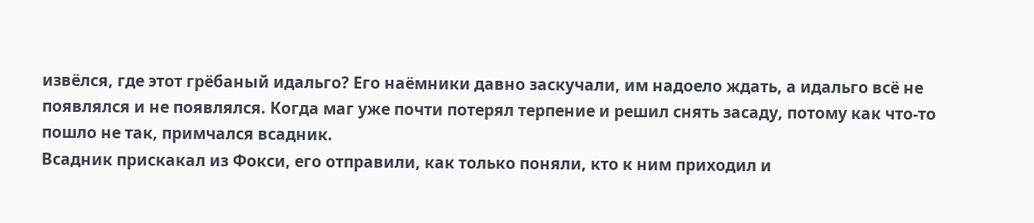извёлся, где этот грёбаный идальго? Его наёмники давно заскучали, им надоело ждать, а идальго всё не появлялся и не появлялся. Когда маг уже почти потерял терпение и решил снять засаду, потому как что-то пошло не так, примчался всадник.
Всадник прискакал из Фокси, его отправили, как только поняли, кто к ним приходил и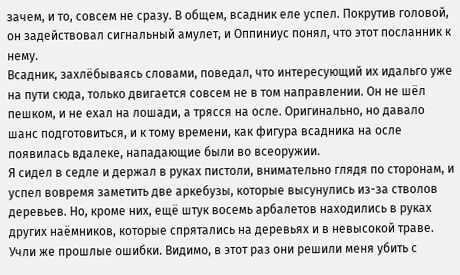зачем, и то, совсем не сразу. В общем, всадник еле успел. Покрутив головой, он задействовал сигнальный амулет, и Оппиниус понял, что этот посланник к нему.
Всадник, захлёбываясь словами, поведал, что интересующий их идальго уже на пути сюда, только двигается совсем не в том направлении. Он не шёл пешком, и не ехал на лошади, а трясся на осле. Оригинально, но давало шанс подготовиться, и к тому времени, как фигура всадника на осле появилась вдалеке, нападающие были во всеоружии.
Я сидел в седле и держал в руках пистоли, внимательно глядя по сторонам, и успел вовремя заметить две аркебузы, которые высунулись из-за стволов деревьев. Но, кроме них, ещё штук восемь арбалетов находились в руках других наёмников, которые спрятались на деревьях и в невысокой траве. Учли же прошлые ошибки. Видимо, в этот раз они решили меня убить с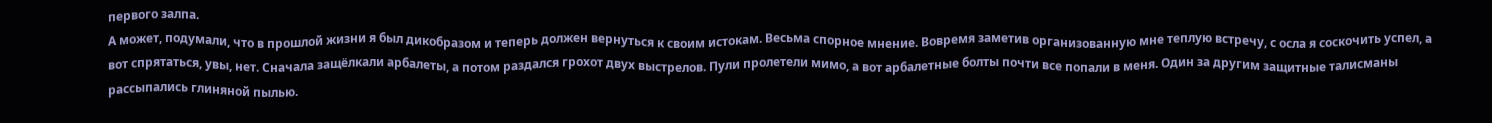первого залпа.
А может, подумали, что в прошлой жизни я был дикобразом и теперь должен вернуться к своим истокам. Весьма спорное мнение. Вовремя заметив организованную мне теплую встречу, с осла я соскочить успел, а вот спрятаться, увы, нет. Сначала защёлкали арбалеты, а потом раздался грохот двух выстрелов. Пули пролетели мимо, а вот арбалетные болты почти все попали в меня. Один за другим защитные талисманы рассыпались глиняной пылью.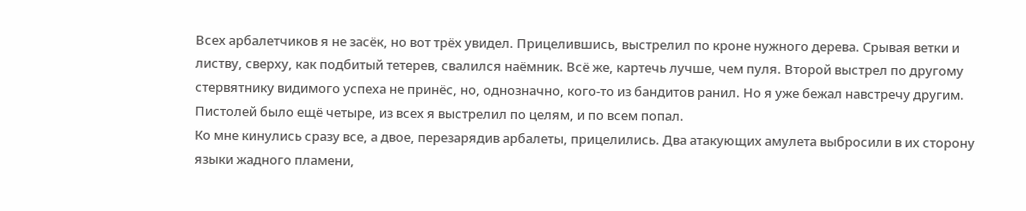Всех арбалетчиков я не засёк, но вот трёх увидел. Прицелившись, выстрелил по кроне нужного дерева. Срывая ветки и листву, сверху, как подбитый тетерев, свалился наёмник. Всё же, картечь лучше, чем пуля. Второй выстрел по другому стервятнику видимого успеха не принёс, но, однозначно, кого-то из бандитов ранил. Но я уже бежал навстречу другим. Пистолей было ещё четыре, из всех я выстрелил по целям, и по всем попал.
Ко мне кинулись сразу все, а двое, перезарядив арбалеты, прицелились. Два атакующих амулета выбросили в их сторону языки жадного пламени,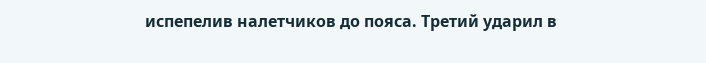испепелив налетчиков до пояса. Третий ударил в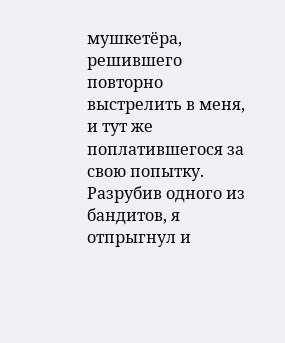мушкетёра, решившего повторно выстрелить в меня, и тут же поплатившегося за свою попытку.
Разрубив одного из бандитов, я отпрыгнул и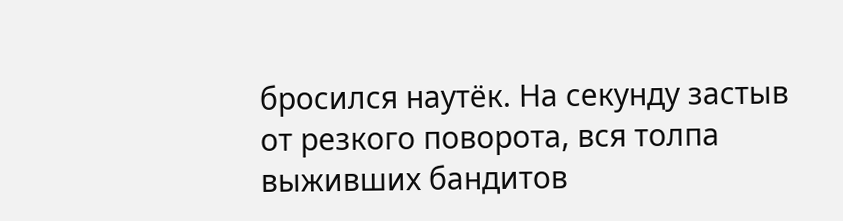бросился наутёк. На секунду застыв от резкого поворота, вся толпа выживших бандитов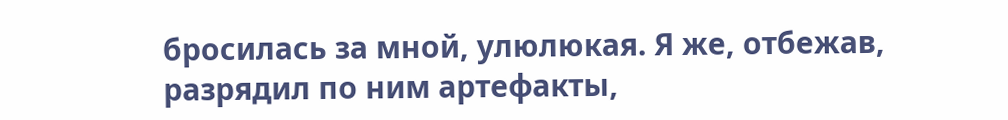бросилась за мной, улюлюкая. Я же, отбежав, разрядил по ним артефакты,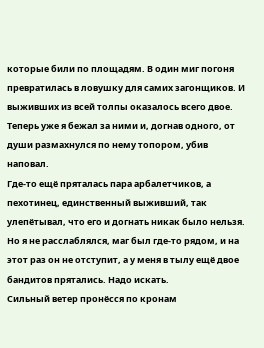которые били по площадям. В один миг погоня превратилась в ловушку для самих загонщиков. И выживших из всей толпы оказалось всего двое. Теперь уже я бежал за ними и, догнав одного, от души размахнулся по нему топором, убив наповал.
Где-то ещё пряталась пара арбалетчиков, а пехотинец, единственный выживший, так улепётывал, что его и догнать никак было нельзя. Но я не расслаблялся, маг был где-то рядом, и на этот раз он не отступит, а у меня в тылу ещё двое бандитов прятались. Надо искать.
Сильный ветер пронёсся по кронам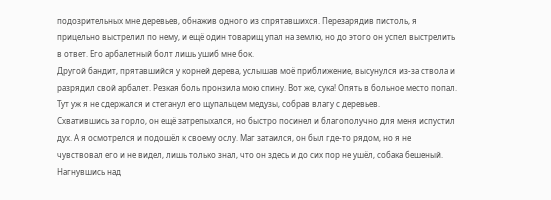подозрительных мне деревьев, обнажив одного из спрятавшихся. Перезарядив пистоль, я прицельно выстрелил по нему, и ещё один товарищ упал на землю, но до этого он успел выстрелить в ответ. Его арбалетный болт лишь ушиб мне бок.
Другой бандит, прятавшийся у корней дерева, услышав моё приближение, высунулся из-за ствола и разрядил свой арбалет. Резкая боль пронзила мою спину. Вот же, сука! Опять в больное место попал. Тут уж я не сдержался и стеганул его щупальцем медузы, собрав влагу с деревьев.
Схватившись за горло, он ещё затрепыхался, но быстро посинел и благополучно для меня испустил дух. А я осмотрелся и подошёл к своему ослу. Маг затаился, он был где-то рядом, но я не чувствовал его и не видел, лишь только знал, что он здесь и до сих пор не ушёл, собака бешеный. Нагнувшись над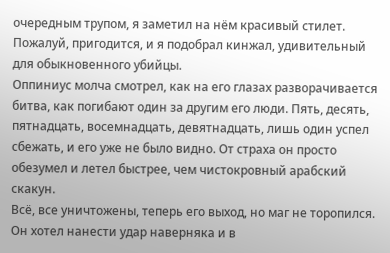очередным трупом, я заметил на нём красивый стилет. Пожалуй, пригодится, и я подобрал кинжал, удивительный для обыкновенного убийцы.
Оппиниус молча смотрел, как на его глазах разворачивается битва, как погибают один за другим его люди. Пять, десять, пятнадцать, восемнадцать, девятнадцать, лишь один успел сбежать, и его уже не было видно. От страха он просто обезумел и летел быстрее, чем чистокровный арабский скакун.
Всё, все уничтожены, теперь его выход, но маг не торопился. Он хотел нанести удар наверняка и в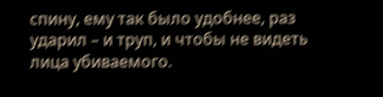спину, ему так было удобнее, раз ударил – и труп, и чтобы не видеть лица убиваемого.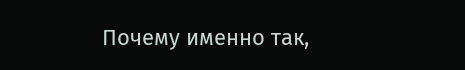Почему именно так,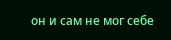он и сам не мог себе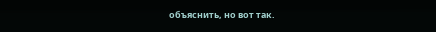объяснить, но вот так.